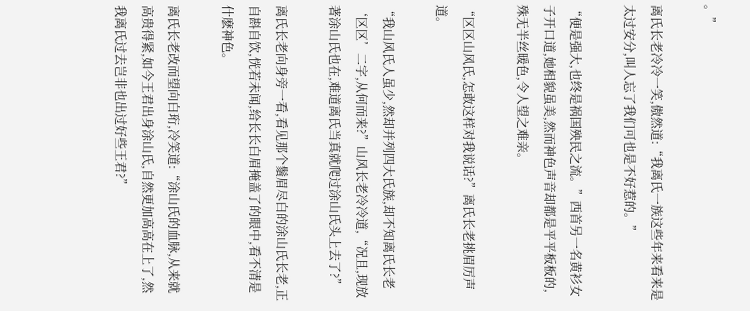。”

离氏长老冷冷一笑,傲然道:“我离氏一族这些年来看来是太过安分,叫人忘了我们可也是不好惹的。”

“便是强大,也终是祸国殃民之流。”西首另一名黄衫女子开口道,她相貌虽美,然而神色声音却都是平平板板的,殊无半丝暖色,令人望之难亲。

“区区山风氏,怎敢这样对我说话?”离氏长老挑眉厉声道。

“我山风氏人虽少,然却并列四大氏族,却不知离氏长老‘区区’二字,从何而来?”山风长老冷冷道,“况且,现放著涂山氏也在,难道离氏当真就爬过涂山氏头上去了?”

离氏长老向身旁一看,看见那个鬚眉尽白的涂山氏长老,正自斟自饮,恍若未闻,给长长白眉掩盖了的眼中,看不清是什麽神色。

离氏长老改而望向白珩,冷笑道:“涂山氏的血脉,从来就高贵得紧,如今王君出身涂山氏,自然更加高高在上了,然我离氏过去岂非也出过好些王君?”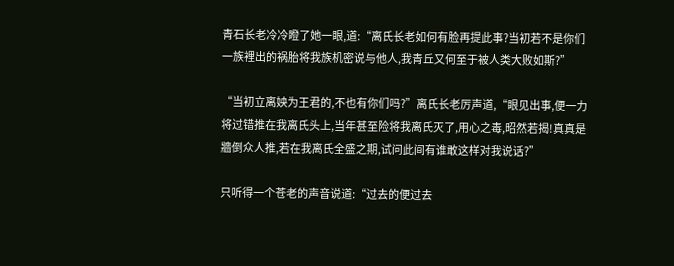青石长老冷冷瞪了她一眼,道:“离氏长老如何有脸再提此事?当初若不是你们一族裡出的祸胎将我族机密说与他人,我青丘又何至于被人类大败如斯?”

“当初立离姎为王君的,不也有你们吗?”离氏长老厉声道,“眼见出事,便一力将过错推在我离氏头上,当年甚至险将我离氏灭了,用心之毒,昭然若揭!真真是牆倒众人推,若在我离氏全盛之期,试问此间有谁敢这样对我说话?”

只听得一个苍老的声音说道:“过去的便过去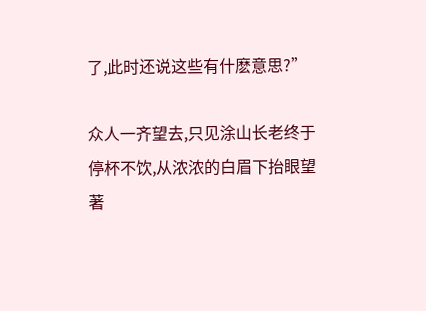了,此时还说这些有什麽意思?”

众人一齐望去,只见涂山长老终于停杯不饮,从浓浓的白眉下抬眼望著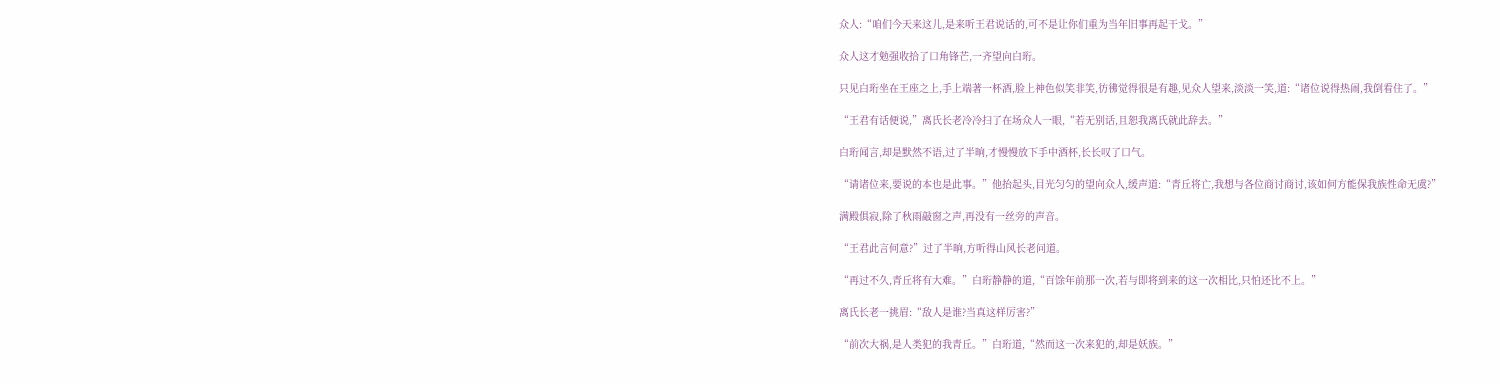众人:“咱们今天来这儿,是来听王君说话的,可不是让你们重为当年旧事再起干戈。”

众人这才勉强收拾了口角锋芒,一齐望向白珩。

只见白珩坐在王座之上,手上端著一杯酒,脸上神色似笑非笑,彷彿觉得很是有趣,见众人望来,淡淡一笑,道:“诸位说得热闹,我倒看住了。”

“王君有话便说,”离氏长老冷冷扫了在场众人一眼,“若无别话,且恕我离氏就此辞去。”

白珩闻言,却是默然不语,过了半晌,才慢慢放下手中酒杯,长长叹了口气。

“请诸位来,要说的本也是此事。”他抬起头,目光匀匀的望向众人,缓声道:“青丘将亡,我想与各位商讨商讨,该如何方能保我族性命无虞?”

满殿俱寂,除了秋雨敲窗之声,再没有一丝旁的声音。

“王君此言何意?”过了半晌,方听得山风长老问道。

“再过不久,青丘将有大难。”白珩静静的道,“百馀年前那一次,若与即将到来的这一次相比,只怕还比不上。”

离氏长老一挑眉:“敌人是谁?当真这样厉害?”

“前次大祸,是人类犯的我青丘。”白珩道,“然而这一次来犯的,却是妖族。”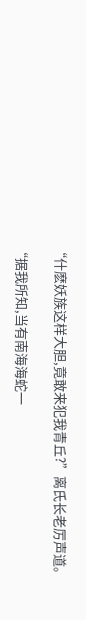“什麽妖族这样大胆,竟敢来犯我青丘?”离氏长老厉声道。

“据我所知,当有南海海蛇一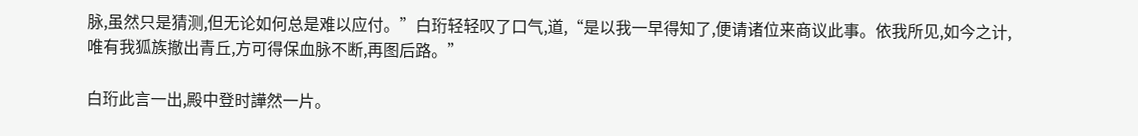脉,虽然只是猜测,但无论如何总是难以应付。”白珩轻轻叹了口气,道,“是以我一早得知了,便请诸位来商议此事。依我所见,如今之计,唯有我狐族撤出青丘,方可得保血脉不断,再图后路。”

白珩此言一出,殿中登时譁然一片。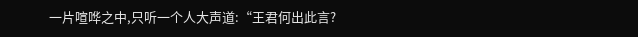一片喧哗之中,只听一个人大声道:“王君何出此言?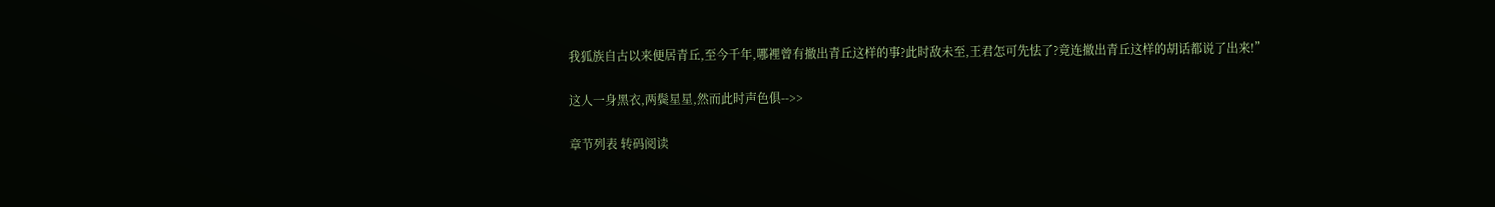我狐族自古以来便居青丘,至今千年,哪裡曾有撤出青丘这样的事?此时敌未至,王君怎可先怯了?竟连撤出青丘这样的胡话都说了出来!”

这人一身黑衣,两鬓星星,然而此时声色俱-->>

章节列表 转码阅读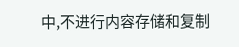中,不进行内容存储和复制